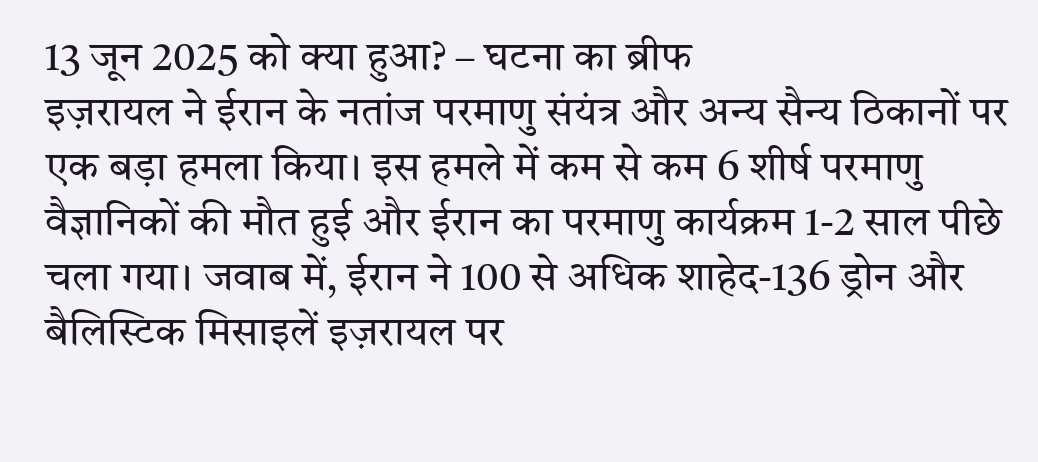13 जून 2025 को क्या हुआ? – घटना का ब्रीफ
इज़रायल ने ईरान के नतांज परमाणु संयंत्र और अन्य सैन्य ठिकानों पर एक बड़ा हमला किया। इस हमले में कम से कम 6 शीर्ष परमाणु वैज्ञानिकों की मौत हुई और ईरान का परमाणु कार्यक्रम 1-2 साल पीछे चला गया। जवाब में, ईरान ने 100 से अधिक शाहेद-136 ड्रोन और बैलिस्टिक मिसाइलें इज़रायल पर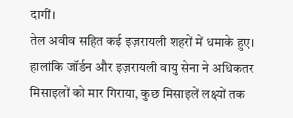दागीं।
तेल अवीव सहित कई इज़रायली शहरों में धमाके हुए। हालांकि जॉर्डन और इज़रायली वायु सेना ने अधिकतर मिसाइलों को मार गिराया, कुछ मिसाइलें लक्ष्यों तक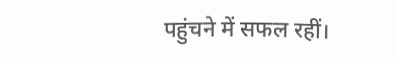पहुंचने में सफल रहीं।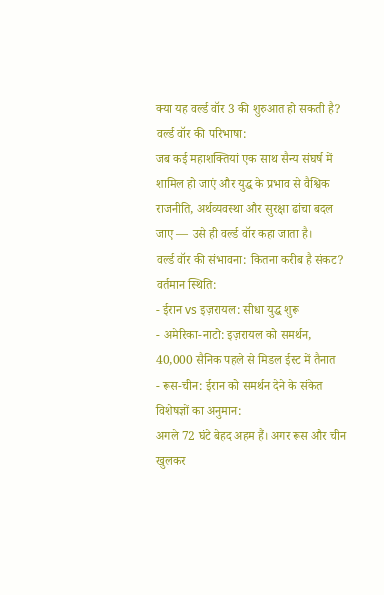क्या यह वर्ल्ड वॉर 3 की शुरुआत हो सकती है?
वर्ल्ड वॉर की परिभाषा:
जब कई महाशक्तियां एक साथ सैन्य संघर्ष में शामिल हो जाएं और युद्ध के प्रभाव से वैश्विक राजनीति, अर्थव्यवस्था और सुरक्षा ढांचा बदल जाए — उसे ही वर्ल्ड वॉर कहा जाता है।
वर्ल्ड वॉर की संभावना: कितना करीब है संकट?
वर्तमान स्थिति:
- ईरान vs इज़रायल: सीधा युद्ध शुरू
- अमेरिका-नाटो: इज़रायल को समर्थन, 40,000 सैनिक पहले से मिडल ईस्ट में तैनात
- रूस-चीन: ईरान को समर्थन देने के संकेत
विशेषज्ञों का अनुमान:
अगले 72 घंटे बेहद अहम हैं। अगर रूस और चीन खुलकर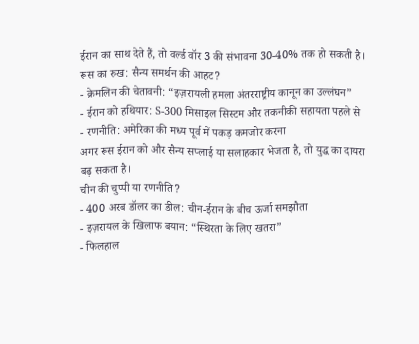ईरान का साथ देते हैं, तो वर्ल्ड वॉर 3 की संभावना 30-40% तक हो सकती है।
रूस का रुख: सैन्य समर्थन की आहट?
- क्रेमलिन की चेतावनी: “इज़रायली हमला अंतरराष्ट्रीय कानून का उल्लंघन”
- ईरान को हथियार: S-300 मिसाइल सिस्टम और तकनीकी सहायता पहले से
- रणनीति: अमेरिका की मध्य पूर्व में पकड़ कमजोर करना
अगर रूस ईरान को और सैन्य सप्लाई या सलाहकार भेजता है, तो युद्ध का दायरा बढ़ सकता है।
चीन की चुप्पी या रणनीति?
- 400 अरब डॉलर का डील: चीन-ईरान के बीच ऊर्जा समझौता
- इज़रायल के खिलाफ बयान: “स्थिरता के लिए खतरा”
- फिलहाल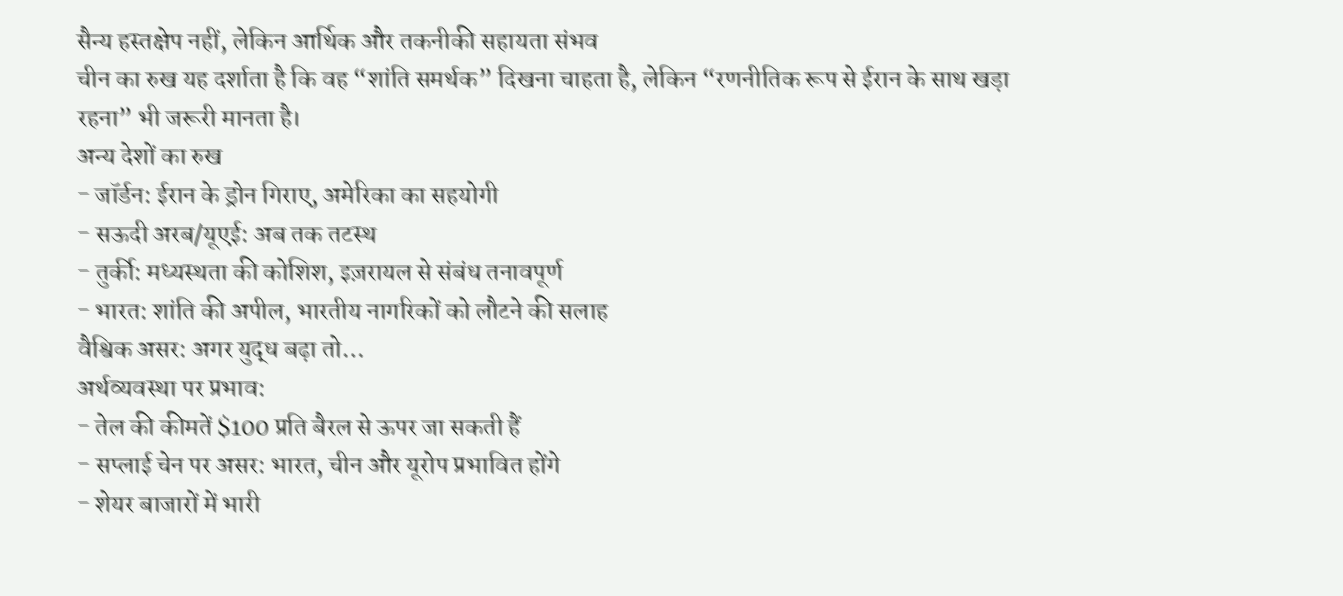सैन्य हस्तक्षेप नहीं, लेकिन आर्थिक और तकनीकी सहायता संभव
चीन का रुख यह दर्शाता है कि वह “शांति समर्थक” दिखना चाहता है, लेकिन “रणनीतिक रूप से ईरान के साथ खड़ा रहना” भी जरूरी मानता है।
अन्य देशों का रुख
- जॉर्डन: ईरान के ड्रोन गिराए, अमेरिका का सहयोगी
- सऊदी अरब/यूएई: अब तक तटस्थ
- तुर्की: मध्यस्थता की कोशिश, इज़रायल से संबंध तनावपूर्ण
- भारत: शांति की अपील, भारतीय नागरिकों को लौटने की सलाह
वैश्विक असर: अगर युद्ध बढ़ा तो…
अर्थव्यवस्था पर प्रभाव:
- तेल की कीमतें $100 प्रति बैरल से ऊपर जा सकती हैं
- सप्लाई चेन पर असर: भारत, चीन और यूरोप प्रभावित होंगे
- शेयर बाजारों में भारी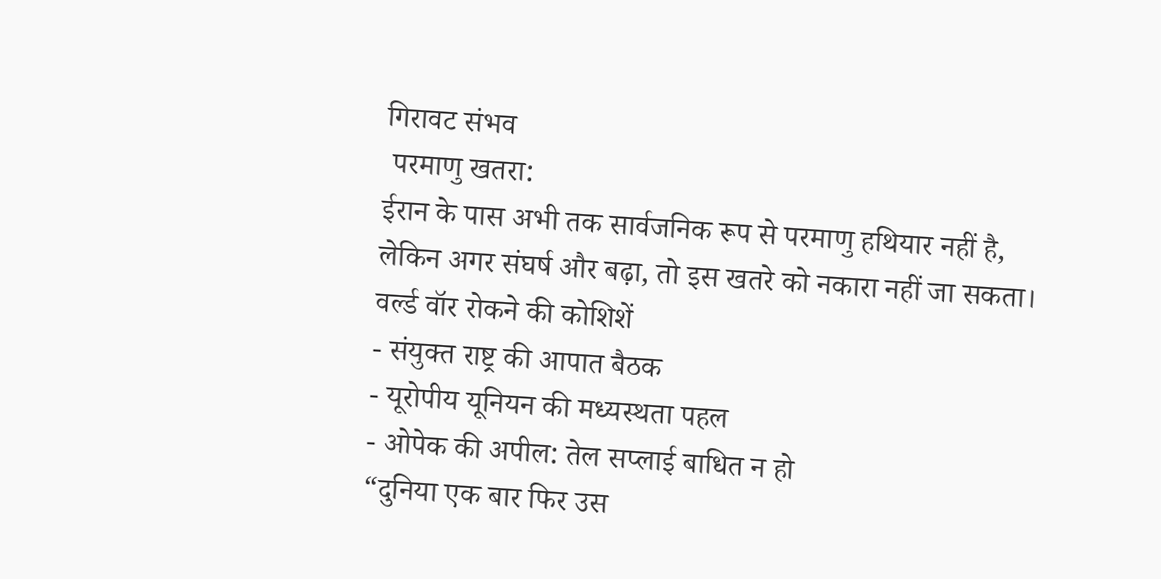गिरावट संभव
 परमाणु खतरा:
ईरान के पास अभी तक सार्वजनिक रूप से परमाणु हथियार नहीं है, लेकिन अगर संघर्ष और बढ़ा, तो इस खतरे को नकारा नहीं जा सकता।
वर्ल्ड वॉर रोकने की कोशिशें
- संयुक्त राष्ट्र की आपात बैठक
- यूरोपीय यूनियन की मध्यस्थता पहल
- ओपेक की अपील: तेल सप्लाई बाधित न हो
“दुनिया एक बार फिर उस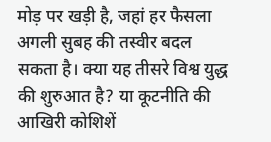मोड़ पर खड़ी है, जहां हर फैसला अगली सुबह की तस्वीर बदल सकता है। क्या यह तीसरे विश्व युद्ध की शुरुआत है? या कूटनीति की आखिरी कोशिशें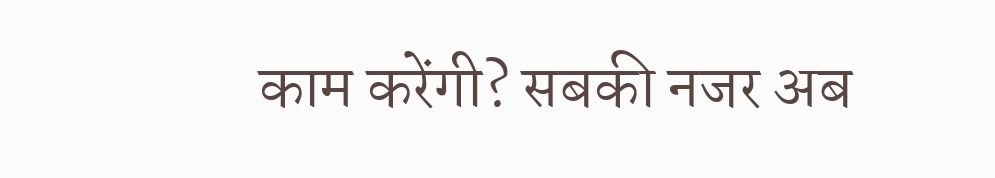काम करेंगी? सबकी नजर अब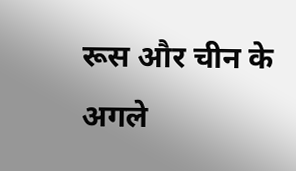रूस और चीन के अगले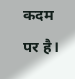कदम पर है।